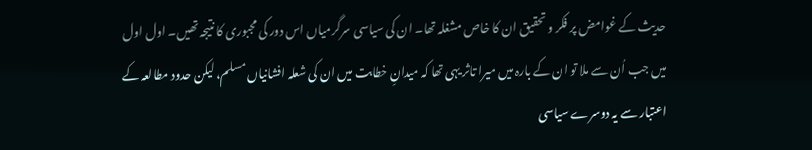حدیث کے غوامض پر فکر و تحقیق ان کا خاص مشغلہ تھا۔ ان کی سیاسی سرگرمیاں اس دور کی مجبوری کا نتیجہ تھیں۔ اول اول میں جب اُن سے ملا تو ان کے بارہ میں میرا تاثر یہی تھا کہ میدانِ خطابت میں ان کی شعلہ افشانیاں مسلم، لیکن حدود مطالعہ کے اعتبار سے یہ دوسرے سیاسی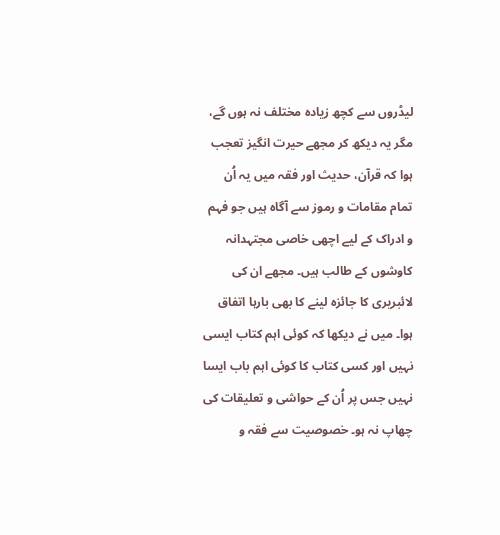لیڈروں سے کچھ زیادہ مختلف نہ ہوں گے، مگر یہ دیکھ کر مجھے حیرت انگیز تعجب ہوا کہ قرآن، حدیث اور فقہ میں یہ اُن تمام مقامات و رموز سے آگاہ ہیں جو فہم و ادراک کے لیے اچھی خاصی مجتہدانہ کاوشوں کے طالب ہیں۔ مجھے ان کی لائبریری کا جائزہ لینے کا بھی بارہا اتفاق ہوا۔ میں نے دیکھا کہ کوئی اہم کتاب ایسی نہیں اور کسی کتاب کا کوئی اہم باب ایسا نہیں جس پر اُن کے حواشی و تعلیقات کی چھاپ نہ ہو۔ خصوصیت سے فقہ و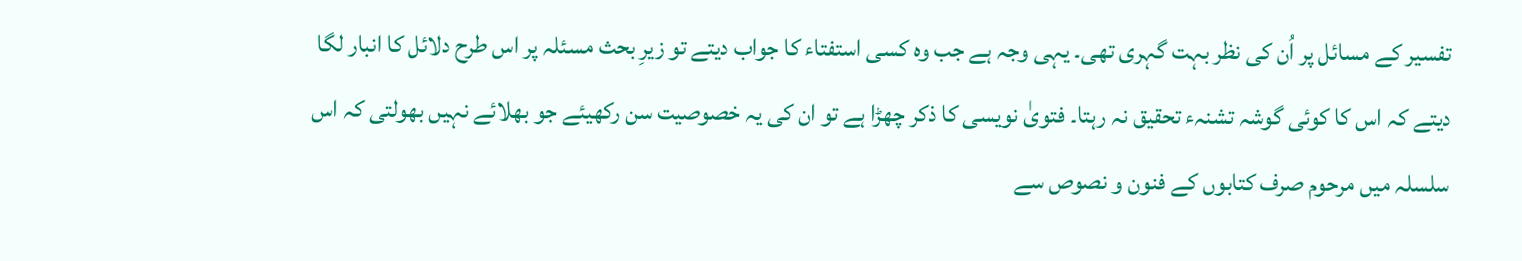تفسیر کے مسائل پر اُن کی نظر بہت گہری تھی۔ یہی وجہ ہے جب وہ کسی استفتاء کا جواب دیتے تو زیرِ بحث مسئلہ پر اس طرح دلائل کا انبار لگا دیتے کہ اس کا کوئی گوشہ تشنہء تحقیق نہ رہتا۔ فتویٰ نویسی کا ذکر چھڑا ہے تو ان کی یہ خصوصیت سن رکھیئے جو بھلائے نہیں بھولتی کہ اس سلسلہ میں مرحوم صرف کتابوں کے فنون و نصوص سے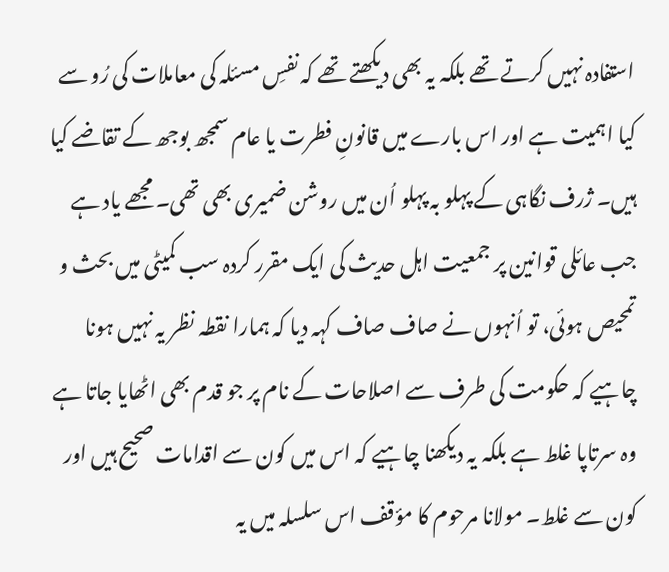استفادہ نہیں کرتے تھے بلکہ یہ بھی دیکھتے تھے کہ نفسِ مسئلہ کی معاملات کی رُو سے کیا اہمیت ہے اور اس بارے میں قانونِ فطرت یا عام سمجھ بوجھ کے تقاضے کیا ہیں۔ ژرف نگاہی کے پہلو بہ پہلو اُن میں روشن ضمیری بھی تھی۔ مجھے یاد ہے جب عائلی قوانین پر جمعیت اہل حدیث کی ایک مقرر کردہ سب کمیٹی میں بحث و تمحیص ہوئی، تو اُنہوں نے صاف صاف کہہ دیا کہ ہمارا نقطہ نظر یہ نہیں ہونا چاہیے کہ حکومت کی طرف سے اصلاحات کے نام پر جو قدم بھی اٹھایا جاتا ہے وہ سرتاپا غلط ہے بلکہ یہ دیکھنا چاہیے کہ اس میں کون سے اقدامات صحیح ہیں اور کون سے غلط۔ مولانا مرحوم کا مؤقف اس سلسلہ میں یہ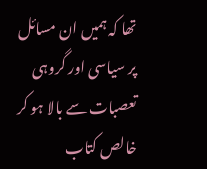تھا کہ ہمیں ان مسائل پر سیاسی اور گروہی تعصبات سے بالا ہو کر خالص کتاب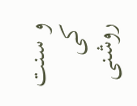و سنت کی روشنی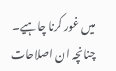میں غور کرنا چاہیے۔ چنانچہ ان اصلاحات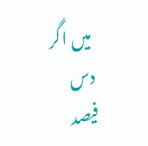میں اگر دس فیصد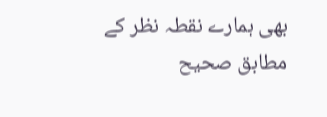بھی ہمارے نقطہ نظر کے مطابق صحیح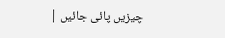چیزیں پائی جائیں |